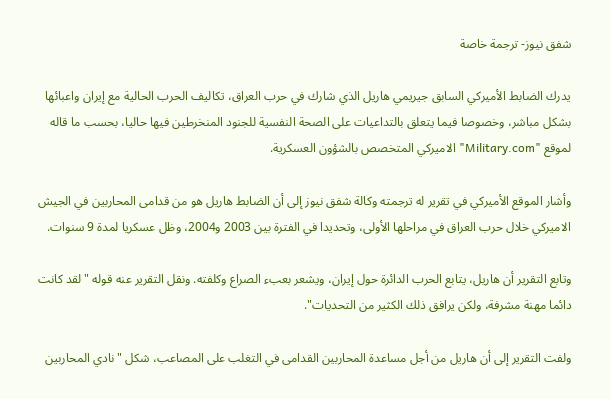شفق نيوز- ترجمة خاصة

يدرك الضابط الأميركي السابق جيريمي هاريل الذي شارك في حرب العراق، تكاليف الحرب الحالية مع إيران واعبائها بشكل مباشر، وخصوصا فيما يتعلق بالتداعيات على الصحة النفسية للجنود المنخرطين فيها حاليا، بحسب ما قاله لموقع "Military.com" الاميركي المتخصص بالشؤون العسكرية.

وأشار الموقع الأميركي في تقرير له ترجمته وكالة شفق نيوز إلى أن الضابط هاريل هو من قدامى المحاربين في الجيش الاميركي خلال حرب العراق في مراحلها الأولى، وتحديدا في الفترة بين 2003 و2004، وظل عسكريا لمدة 9 سنوات.

وتابع التقرير أن هاريل، يتابع الحرب الدائرة حول إيران، ويشعر بعبء الصراع وكلفته. ونقل التقرير عنه قوله "لقد كانت دائما مهنة مشرفة، ولكن يرافق ذلك الكثير من التحديات".

ولفت التقرير إلى أن هاريل من أجل مساعدة المحاربين القدامى في التغلب على المصاعب، شكل "نادي المحاربين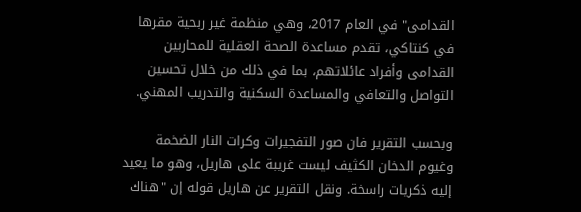القدامى" في العام 2017، وهي منظمة غير ربحية مقرها في كنتاكي، تقدم مساعدة الصحة العقلية للمحاربين القدامى وأفراد عائلاتهم، بما في ذلك من خلال تحسين التواصل والتعافي والمساعدة السكنية والتدريب المهني.

وبحسب التقرير فان صور التفجيرات وكرات النار الضخمة وغيوم الدخان الكثيف ليست غريبة على هاريل، وهو ما يعيد إليه ذكريات راسخة. ونقل التقرير عن هاريل قوله إن "هناك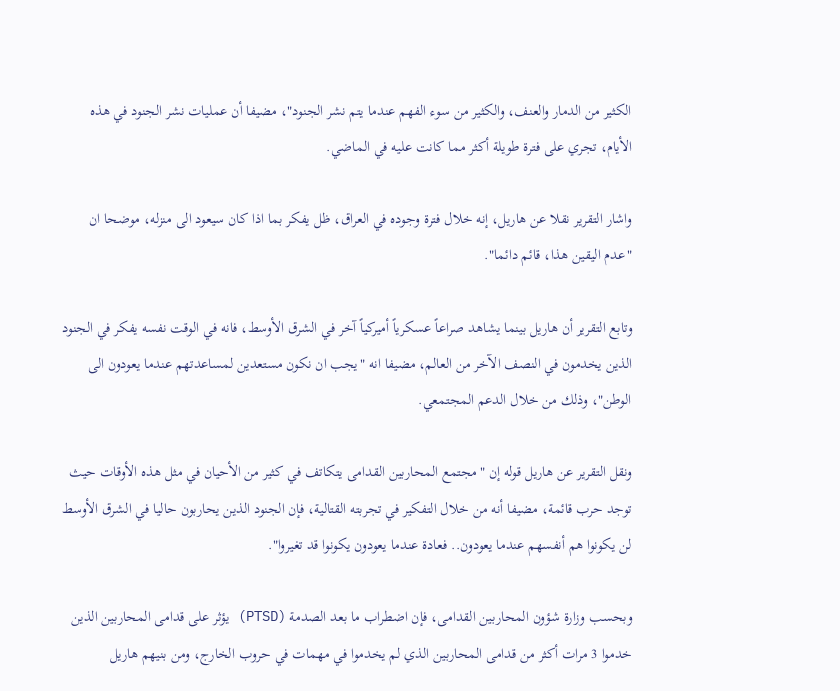الكثير من الدمار والعنف، والكثير من سوء الفهم عندما يتم نشر الجنود"، مضيفا أن عمليات نشر الجنود في هذه الأيام، تجري على فترة طويلة أكثر مما كانت عليه في الماضي.

واشار التقرير نقلا عن هاريل، إنه خلال فترة وجوده في العراق، ظل يفكر بما اذا كان سيعود الى منزله، موضحا ان "عدم اليقين هذا، قائم دائما".

وتابع التقرير أن هاريل بينما يشاهد صراعاً عسكرياً أميركياً آخر في الشرق الأوسط، فانه في الوقت نفسه يفكر في الجنود الذين يخدمون في النصف الآخر من العالم، مضيفا انه "يجب ان نكون مستعدين لمساعدتهم عندما يعودون الى الوطن"، وذلك من خلال الدعم المجتمعي.

ونقل التقرير عن هاريل قوله إن "مجتمع المحاربين القدامى يتكاتف في كثير من الأحيان في مثل هذه الأوقات حيث توجد حرب قائمة، مضيفا أنه من خلال التفكير في تجربته القتالية، فإن الجنود الذين يحاربون حاليا في الشرق الأوسط لن يكونوا هم أنفسهم عندما يعودون.. فعادة عندما يعودون يكونوا قد تغيروا".

وبحسب وزارة شؤون المحاربين القدامى، فإن اضطراب ما بعد الصدمة (PTSD) يؤثر على قدامى المحاربين الذين خدموا 3 مرات أكثر من قدامى المحاربين الذي لم يخدموا في مهمات في حروب الخارج، ومن بنيهم هاريل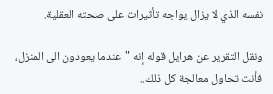نفسه الذي لا يزال يواجه تأثيرات على صحته العقلية.

ونقل التقرير عن هرايل قوله إنه "عندما يعودون الى المنزل، فأنت تحاول معالجة كل ذلك..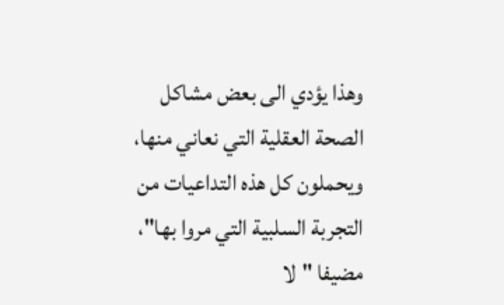وهذا يؤدي الى بعض مشاكل الصحة العقلية التي نعاني منها، ويحملون كل هذه التداعيات من التجربة السلبية التي مروا بها"، مضيفا "لا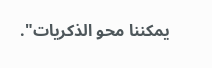يمكننا محو الذكريات".